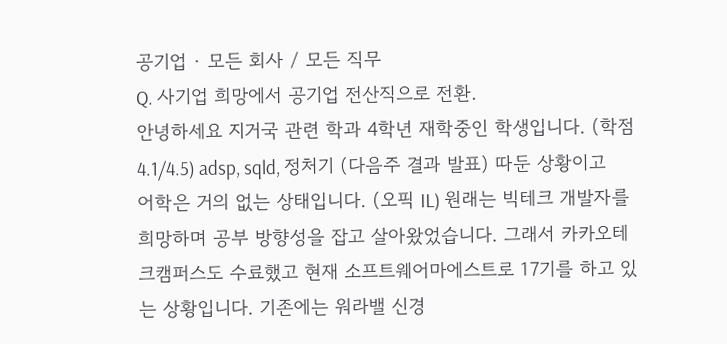공기업 · 모든 회사 / 모든 직무
Q. 사기업 희망에서 공기업 전산직으로 전환.
안녕하세요 지거국 관련 학과 4학년 재학중인 학생입니다. (학점 4.1/4.5) adsp, sqld, 정처기 (다음주 결과 발표) 따둔 상황이고 어학은 거의 없는 상태입니다. (오픽 IL) 원래는 빅테크 개발자를 희망하며 공부 방향성을 잡고 살아왔었습니다. 그래서 카카오테크캠퍼스도 수료했고 현재 소프트웨어마에스트로 17기를 하고 있는 상황입니다. 기존에는 워라밸 신경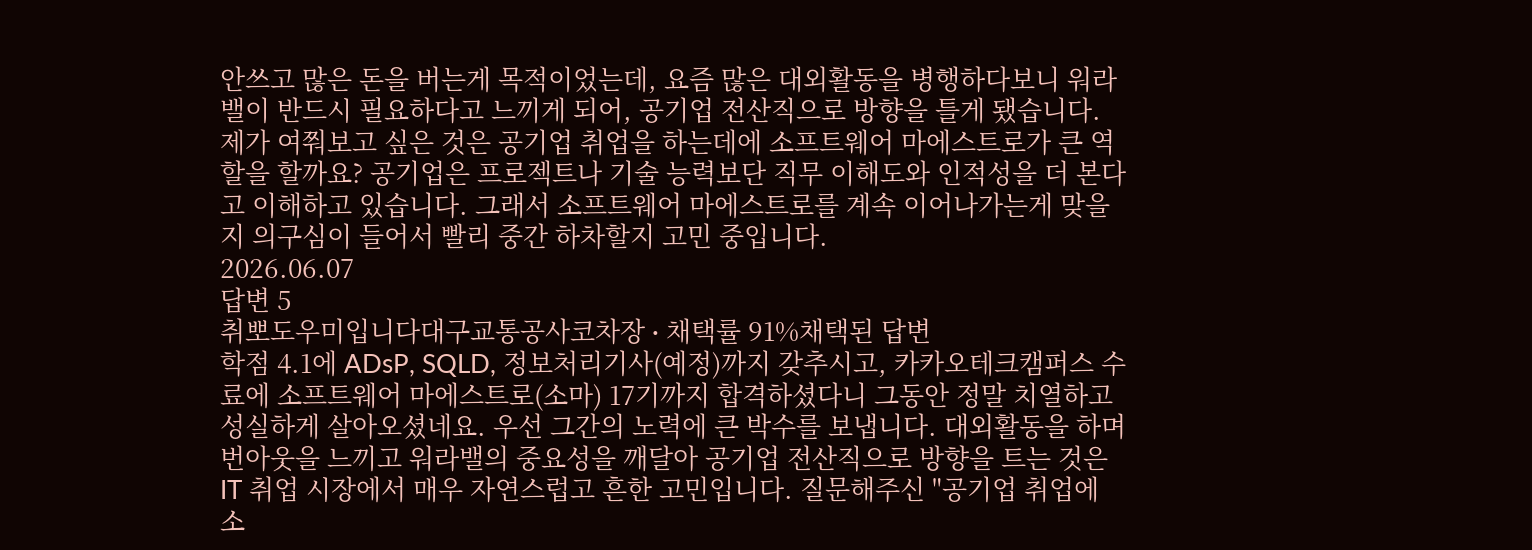안쓰고 많은 돈을 버는게 목적이었는데, 요즘 많은 대외활동을 병행하다보니 워라밸이 반드시 필요하다고 느끼게 되어, 공기업 전산직으로 방향을 틀게 됐습니다. 제가 여쭤보고 싶은 것은 공기업 취업을 하는데에 소프트웨어 마에스트로가 큰 역할을 할까요? 공기업은 프로젝트나 기술 능력보단 직무 이해도와 인적성을 더 본다고 이해하고 있습니다. 그래서 소프트웨어 마에스트로를 계속 이어나가는게 맞을지 의구심이 들어서 빨리 중간 하차할지 고민 중입니다.
2026.06.07
답변 5
취뽀도우미입니다대구교통공사코차장 ∙ 채택률 91%채택된 답변
학점 4.1에 ADsP, SQLD, 정보처리기사(예정)까지 갖추시고, 카카오테크캠퍼스 수료에 소프트웨어 마에스트로(소마) 17기까지 합격하셨다니 그동안 정말 치열하고 성실하게 살아오셨네요. 우선 그간의 노력에 큰 박수를 보냅니다. 대외활동을 하며 번아웃을 느끼고 워라밸의 중요성을 깨달아 공기업 전산직으로 방향을 트는 것은 IT 취업 시장에서 매우 자연스럽고 흔한 고민입니다. 질문해주신 "공기업 취업에 소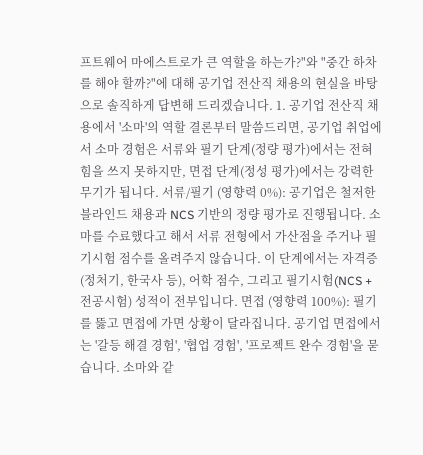프트웨어 마에스트로가 큰 역할을 하는가?"와 "중간 하차를 해야 할까?"에 대해 공기업 전산직 채용의 현실을 바탕으로 솔직하게 답변해 드리겠습니다. 1. 공기업 전산직 채용에서 '소마'의 역할 결론부터 말씀드리면, 공기업 취업에서 소마 경험은 서류와 필기 단계(정량 평가)에서는 전혀 힘을 쓰지 못하지만, 면접 단계(정성 평가)에서는 강력한 무기가 됩니다. 서류/필기 (영향력 0%): 공기업은 철저한 블라인드 채용과 NCS 기반의 정량 평가로 진행됩니다. 소마를 수료했다고 해서 서류 전형에서 가산점을 주거나 필기시험 점수를 올려주지 않습니다. 이 단계에서는 자격증(정처기, 한국사 등), 어학 점수, 그리고 필기시험(NCS + 전공시험) 성적이 전부입니다. 면접 (영향력 100%): 필기를 뚫고 면접에 가면 상황이 달라집니다. 공기업 면접에서는 '갈등 해결 경험', '협업 경험', '프로젝트 완수 경험'을 묻습니다. 소마와 같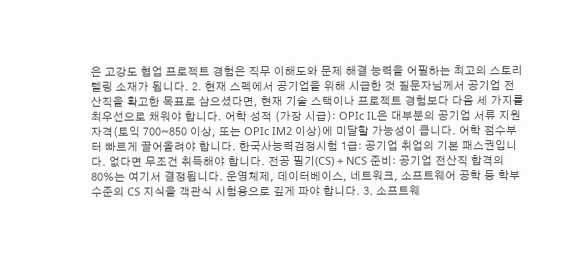은 고강도 협업 프로젝트 경험은 직무 이해도와 문제 해결 능력을 어필하는 최고의 스토리텔링 소재가 됩니다. 2. 현재 스펙에서 공기업을 위해 시급한 것 질문자님께서 공기업 전산직을 확고한 목표로 삼으셨다면, 현재 기술 스택이나 프로젝트 경험보다 다음 세 가지를 최우선으로 채워야 합니다. 어학 성적 (가장 시급): OPIc IL은 대부분의 공기업 서류 지원 자격(토익 700~850 이상, 또는 OPIc IM2 이상)에 미달할 가능성이 큽니다. 어학 점수부터 빠르게 끌어올려야 합니다. 한국사능력검정시험 1급: 공기업 취업의 기본 패스권입니다. 없다면 무조건 취득해야 합니다. 전공 필기(CS) + NCS 준비: 공기업 전산직 합격의 80%는 여기서 결정됩니다. 운영체제, 데이터베이스, 네트워크, 소프트웨어 공학 등 학부 수준의 CS 지식을 객관식 시험용으로 깊게 파야 합니다. 3. 소프트웨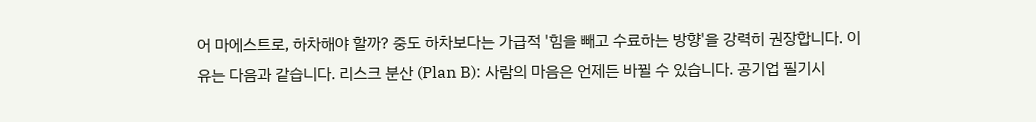어 마에스트로, 하차해야 할까? 중도 하차보다는 가급적 '힘을 빼고 수료하는 방향'을 강력히 권장합니다. 이유는 다음과 같습니다. 리스크 분산 (Plan B): 사람의 마음은 언제든 바뀔 수 있습니다. 공기업 필기시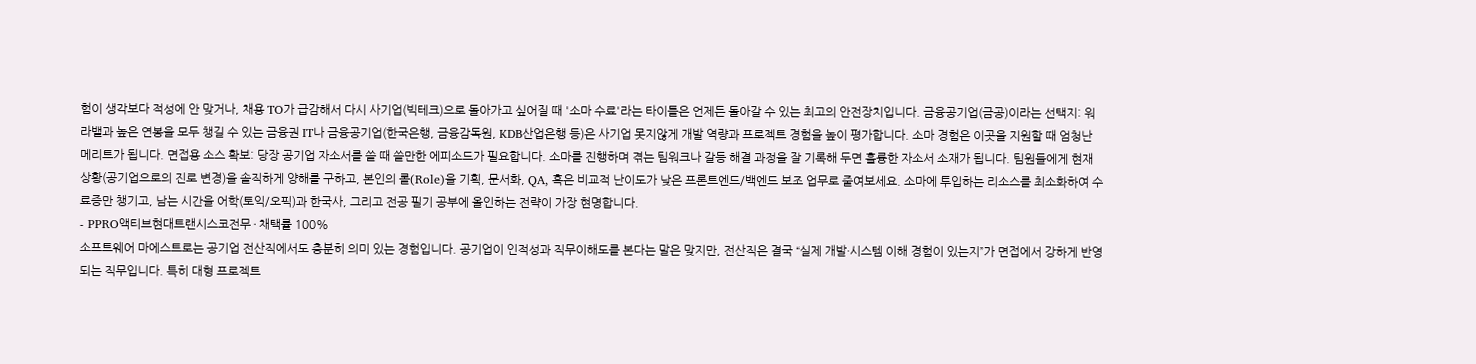험이 생각보다 적성에 안 맞거나, 채용 TO가 급감해서 다시 사기업(빅테크)으로 돌아가고 싶어질 때 '소마 수료'라는 타이틀은 언제든 돌아갈 수 있는 최고의 안전장치입니다. 금융공기업(금공)이라는 선택지: 워라밸과 높은 연봉을 모두 챙길 수 있는 금융권 IT나 금융공기업(한국은행, 금융감독원, KDB산업은행 등)은 사기업 못지않게 개발 역량과 프로젝트 경험을 높이 평가합니다. 소마 경험은 이곳을 지원할 때 엄청난 메리트가 됩니다. 면접용 소스 확보: 당장 공기업 자소서를 쓸 때 쓸만한 에피소드가 필요합니다. 소마를 진행하며 겪는 팀워크나 갈등 해결 과정을 잘 기록해 두면 훌륭한 자소서 소재가 됩니다. 팀원들에게 현재 상황(공기업으로의 진로 변경)을 솔직하게 양해를 구하고, 본인의 롤(Role)을 기획, 문서화, QA, 혹은 비교적 난이도가 낮은 프론트엔드/백엔드 보조 업무로 줄여보세요. 소마에 투입하는 리소스를 최소화하여 수료증만 챙기고, 남는 시간을 어학(토익/오픽)과 한국사, 그리고 전공 필기 공부에 올인하는 전략이 가장 현명합니다.
- PPRO액티브현대트랜시스코전무 ∙ 채택률 100%
소프트웨어 마에스트로는 공기업 전산직에서도 충분히 의미 있는 경험입니다. 공기업이 인적성과 직무이해도를 본다는 말은 맞지만, 전산직은 결국 “실제 개발·시스템 이해 경험이 있는지”가 면접에서 강하게 반영되는 직무입니다. 특히 대형 프로젝트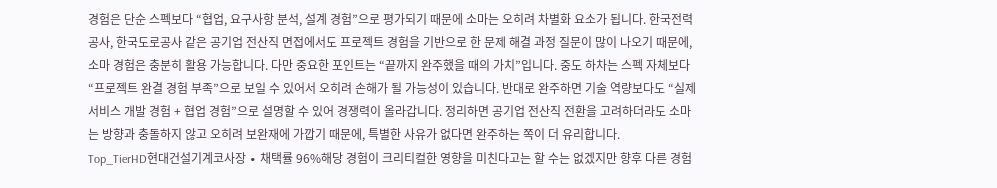경험은 단순 스펙보다 “협업, 요구사항 분석, 설계 경험”으로 평가되기 때문에 소마는 오히려 차별화 요소가 됩니다. 한국전력공사, 한국도로공사 같은 공기업 전산직 면접에서도 프로젝트 경험을 기반으로 한 문제 해결 과정 질문이 많이 나오기 때문에, 소마 경험은 충분히 활용 가능합니다. 다만 중요한 포인트는 “끝까지 완주했을 때의 가치”입니다. 중도 하차는 스펙 자체보다 “프로젝트 완결 경험 부족”으로 보일 수 있어서 오히려 손해가 될 가능성이 있습니다. 반대로 완주하면 기술 역량보다도 “실제 서비스 개발 경험 + 협업 경험”으로 설명할 수 있어 경쟁력이 올라갑니다. 정리하면 공기업 전산직 전환을 고려하더라도 소마는 방향과 충돌하지 않고 오히려 보완재에 가깝기 때문에, 특별한 사유가 없다면 완주하는 쪽이 더 유리합니다.
Top_TierHD현대건설기계코사장 ∙ 채택률 96%해당 경험이 크리티컬한 영향을 미친다고는 할 수는 없겠지만 향후 다른 경험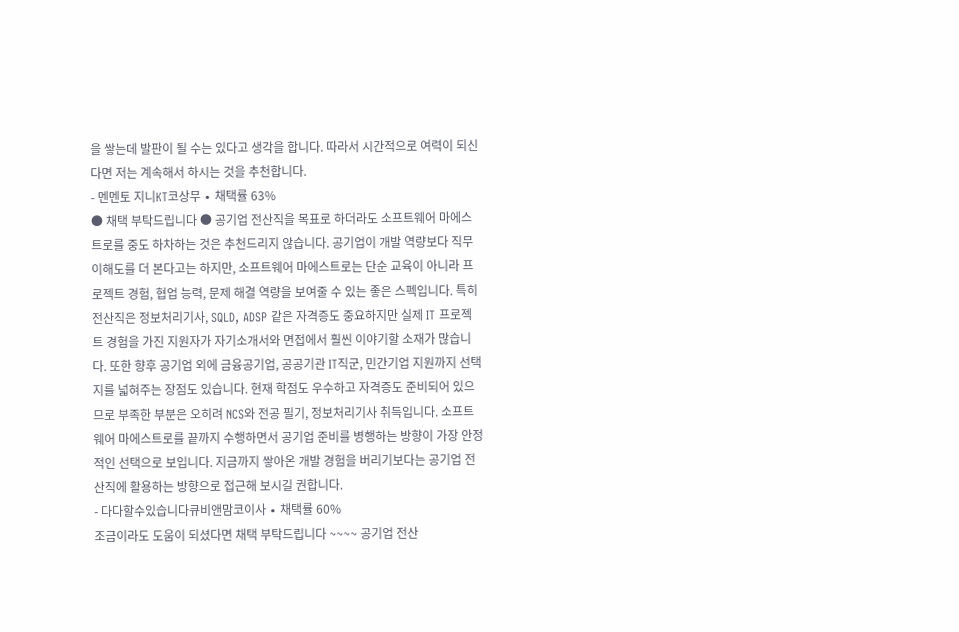을 쌓는데 발판이 될 수는 있다고 생각을 합니다. 따라서 시간적으로 여력이 되신다면 저는 계속해서 하시는 것을 추천합니다.
- 멘멘토 지니KT코상무 ∙ 채택률 63%
● 채택 부탁드립니다 ● 공기업 전산직을 목표로 하더라도 소프트웨어 마에스트로를 중도 하차하는 것은 추천드리지 않습니다. 공기업이 개발 역량보다 직무 이해도를 더 본다고는 하지만, 소프트웨어 마에스트로는 단순 교육이 아니라 프로젝트 경험, 협업 능력, 문제 해결 역량을 보여줄 수 있는 좋은 스펙입니다. 특히 전산직은 정보처리기사, SQLD, ADSP 같은 자격증도 중요하지만 실제 IT 프로젝트 경험을 가진 지원자가 자기소개서와 면접에서 훨씬 이야기할 소재가 많습니다. 또한 향후 공기업 외에 금융공기업, 공공기관 IT직군, 민간기업 지원까지 선택지를 넓혀주는 장점도 있습니다. 현재 학점도 우수하고 자격증도 준비되어 있으므로 부족한 부분은 오히려 NCS와 전공 필기, 정보처리기사 취득입니다. 소프트웨어 마에스트로를 끝까지 수행하면서 공기업 준비를 병행하는 방향이 가장 안정적인 선택으로 보입니다. 지금까지 쌓아온 개발 경험을 버리기보다는 공기업 전산직에 활용하는 방향으로 접근해 보시길 권합니다.
- 다다할수있습니다큐비앤맘코이사 ∙ 채택률 60%
조금이라도 도움이 되셨다면 채택 부탁드립니다 ~~~~ 공기업 전산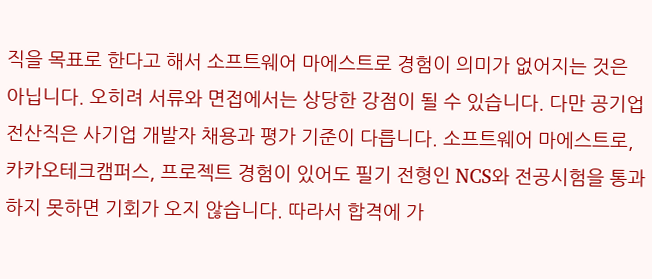직을 목표로 한다고 해서 소프트웨어 마에스트로 경험이 의미가 없어지는 것은 아닙니다. 오히려 서류와 면접에서는 상당한 강점이 될 수 있습니다. 다만 공기업 전산직은 사기업 개발자 채용과 평가 기준이 다릅니다. 소프트웨어 마에스트로, 카카오테크캠퍼스, 프로젝트 경험이 있어도 필기 전형인 NCS와 전공시험을 통과하지 못하면 기회가 오지 않습니다. 따라서 합격에 가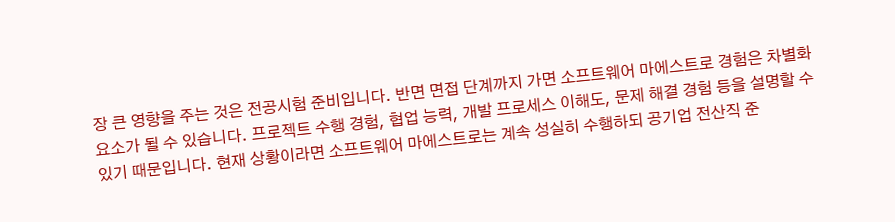장 큰 영향을 주는 것은 전공시험 준비입니다. 반면 면접 단계까지 가면 소프트웨어 마에스트로 경험은 차별화 요소가 될 수 있습니다. 프로젝트 수행 경험, 협업 능력, 개발 프로세스 이해도, 문제 해결 경험 등을 설명할 수 있기 때문입니다. 현재 상황이라면 소프트웨어 마에스트로는 계속 성실히 수행하되 공기업 전산직 준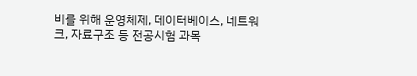비를 위해 운영체제, 데이터베이스, 네트워크, 자료구조 등 전공시험 과목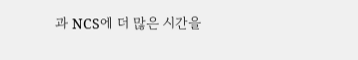과 NCS에 더 많은 시간을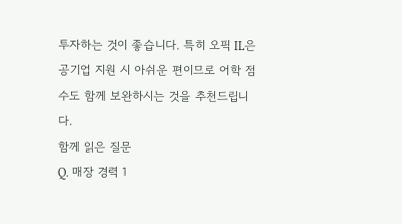투자하는 것이 좋습니다. 특히 오픽 IL은 공기업 지원 시 아쉬운 편이므로 어학 점수도 함께 보완하시는 것을 추천드립니다.
함께 읽은 질문
Q. 매장 경력 1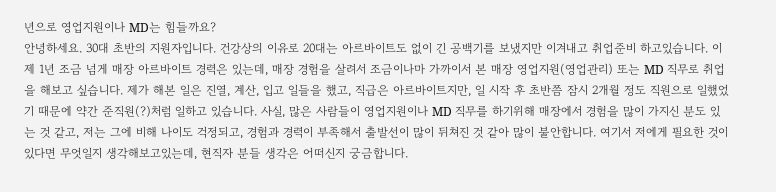년으로 영업지원이나 MD는 힘들까요?
안녕하세요. 30대 초반의 지원자입니다. 건강상의 이유로 20대는 아르바이트도 없이 긴 공백기를 보냈지만 이겨내고 취업준비 하고있습니다. 이제 1년 조금 넘게 매장 아르바이트 경력은 있는데, 매장 경험을 살려서 조금이나마 가까이서 본 매장 영업지원(영업관리) 또는 MD 직무로 취업을 해보고 싶습니다. 제가 해본 일은 진열, 계산, 입고 일들을 했고, 직급은 아르바이트지만, 일 시작 후 초반쯤 잠시 2개월 정도 직원으로 일했었기 때문에 약간 준직원(?)처럼 일하고 있습니다. 사실, 많은 사람들이 영업지원이나 MD 직무를 하기위해 매장에서 경험을 많이 가지신 분도 있는 것 같고, 저는 그에 비해 나이도 걱정되고, 경험과 경력이 부족해서 출발선이 많이 뒤쳐진 것 같아 많이 불안합니다. 여기서 저에게 필요한 것이 있다면 무엇일지 생각해보고있는데, 현직자 분들 생각은 어떠신지 궁금합니다.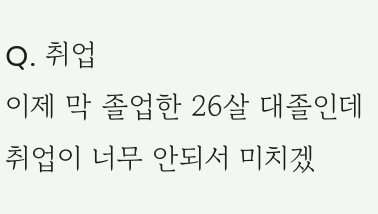Q. 취업
이제 막 졸업한 26살 대졸인데 취업이 너무 안되서 미치겠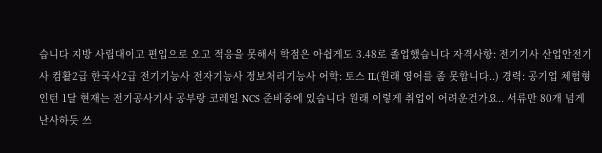습니다 지방 사립대이고 편입으로 오고 적응을 못해서 학점은 아쉽게도 3.48로 졸업했습니다 자격사항: 전기기사 산업안전기사 컴활2급 한국사2급 전기기능사 전자기능사 정보처리기능사 어학: 토스 IL(원래 영어를 좀 못합니다..) 경력: 공기업 체험형인턴 1달 현재는 전기공사기사 공부랑 코레일 NCS 준비중에 있습니다 원래 이렇게 취업이 어려운건가요.. 서류만 80개 넘게 난사하듯 쓰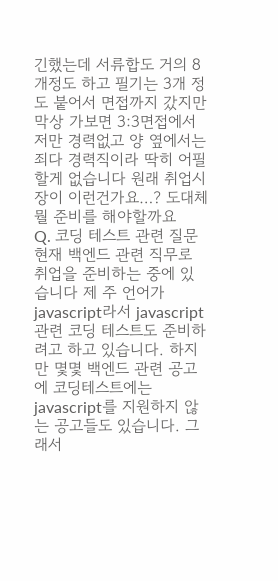긴했는데 서류합도 거의 8개정도 하고 필기는 3개 정도 붙어서 면접까지 갔지만 막상 가보면 3:3면접에서 저만 경력없고 양 옆에서는 죄다 경력직이라 딱히 어필할게 없습니다 원래 취업시장이 이런건가요…? 도대체 뭘 준비를 해야할까요
Q. 코딩 테스트 관련 질문
현재 백엔드 관련 직무로 취업을 준비하는 중에 있습니다 제 주 언어가 javascript라서 javascript 관련 코딩 테스트도 준비하려고 하고 있습니다. 하지만 몇몇 백엔드 관련 공고에 코딩테스트에는 javascript를 지원하지 않는 공고들도 있습니다. 그래서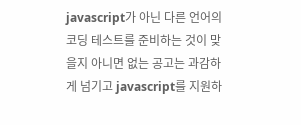javascript가 아닌 다른 언어의 코딩 테스트를 준비하는 것이 맞을지 아니면 없는 공고는 과감하게 넘기고 javascript를 지원하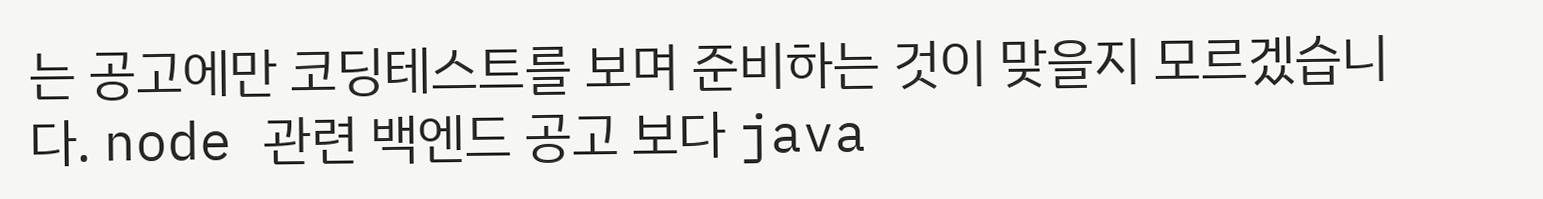는 공고에만 코딩테스트를 보며 준비하는 것이 맞을지 모르겠습니다. node 관련 백엔드 공고 보다 java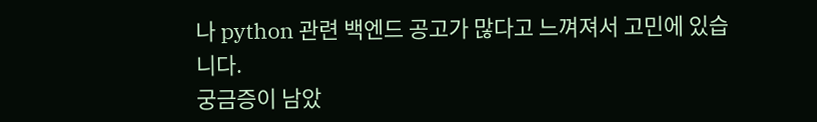나 python 관련 백엔드 공고가 많다고 느껴져서 고민에 있습니다.
궁금증이 남았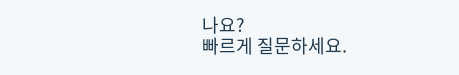나요?
빠르게 질문하세요.